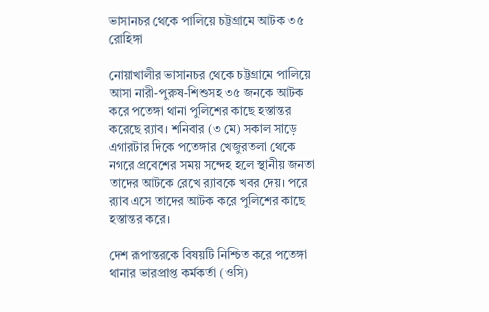ভাসানচর থেকে পালিয়ে চট্টগ্রামে আটক ৩৫ রোহিঙ্গা

নোয়াখালীর ভাসানচর থেকে চট্টগ্রামে পালিয়ে আসা নারী-পুরুষ-শিশুসহ ৩৫ জনকে আটক করে পতেঙ্গা থানা পুলিশের কাছে হস্তান্তর করেছে র‍্যাব। শনিবার (৩ মে) সকাল সাড়ে এগারটার দিকে পতেঙ্গার খেজুরতলা থেকে নগরে প্রবেশের সময় সন্দেহ হলে স্থানীয় জনতা তাদের আটকে রেখে র‍্যাবকে খবর দেয়। পরে র‍্যাব এসে তাদের আটক করে পুলিশের কাছে হস্তান্তর করে।

দেশ রূপান্তরকে বিষয়টি নিশ্চিত করে পতেঙ্গা থানার ভারপ্রাপ্ত কর্মকর্তা (ওসি)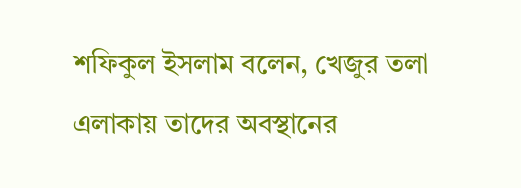শফিকুল ইসলাম বলেন, খেজুর তলা এলাকায় তাদের অবস্থানের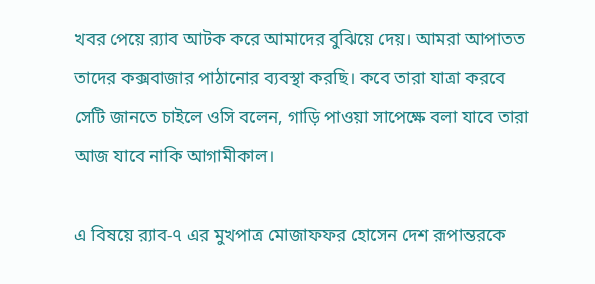খবর পেয়ে র‍্যাব আটক করে আমাদের বুঝিয়ে দেয়। আমরা আপাতত তাদের কক্সবাজার পাঠানোর ব্যবস্থা করছি। কবে তারা যাত্রা করবে সেটি জানতে চাইলে ওসি বলেন, গাড়ি পাওয়া সাপেক্ষে বলা যাবে তারা আজ যাবে নাকি আগামীকাল।

এ বিষয়ে র‍্যাব-৭ এর মুখপাত্র মোজাফফর হোসেন দেশ রূপান্তরকে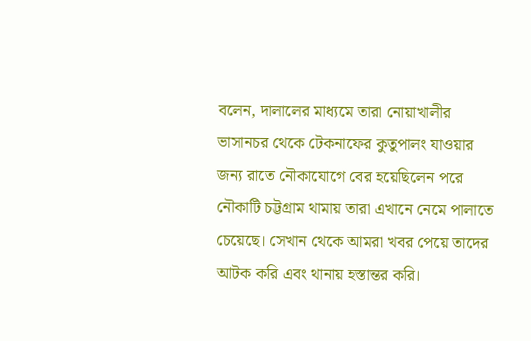বলেন, দালালের মাধ্যমে তারা নোয়াখালীর ভাসানচর থেকে টেকনাফের কুতুপালং যাওয়ার জন্য রাতে নৌকাযোগে বের হয়েছিলেন পরে নৌকাটি চট্টগ্রাম থামায় তারা এখানে নেমে পালাতে চেয়েছে। সেখান থেকে আমরা খবর পেয়ে তাদের আটক করি এবং থানায় হস্তান্তর করি।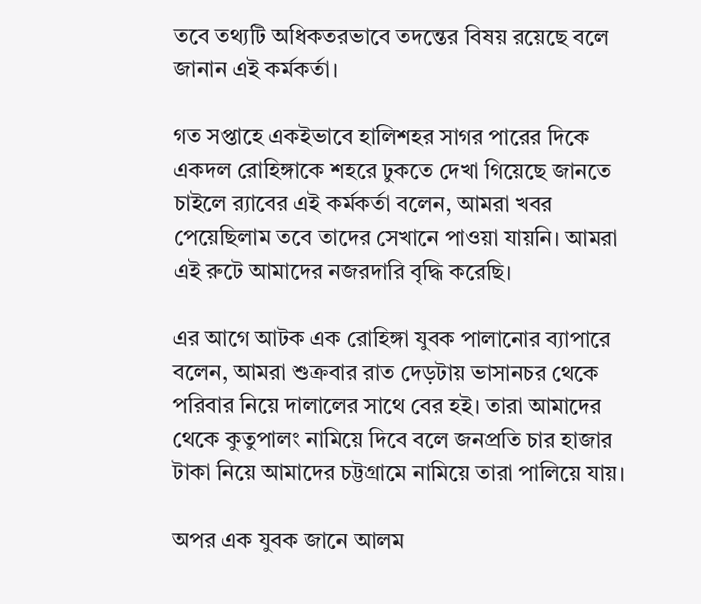তবে তথ্যটি অধিকতরভাবে তদন্তের বিষয় রয়েছে বলে জানান এই কর্মকর্তা।

গত সপ্তাহে একইভাবে হালিশহর সাগর পারের দিকে একদল রোহিঙ্গাকে শহরে ঢুকতে দেখা গিয়েছে জানতে চাইলে র‍্যাবের এই কর্মকর্তা বলেন, আমরা খবর পেয়েছিলাম তবে তাদের সেখানে পাওয়া যায়নি। আমরা এই রুটে আমাদের নজরদারি বৃদ্ধি করেছি।

এর আগে আটক এক রোহিঙ্গা যুবক পালানোর ব্যাপারে বলেন, আমরা শুক্রবার রাত দেড়টায় ভাসানচর থেকে পরিবার নিয়ে দালালের সাথে বের হই। তারা আমাদের থেকে কুতুপালং নামিয়ে দিবে বলে জনপ্রতি চার হাজার টাকা নিয়ে আমাদের চট্টগ্রামে নামিয়ে তারা পালিয়ে যায়।

অপর এক যুবক জানে আলম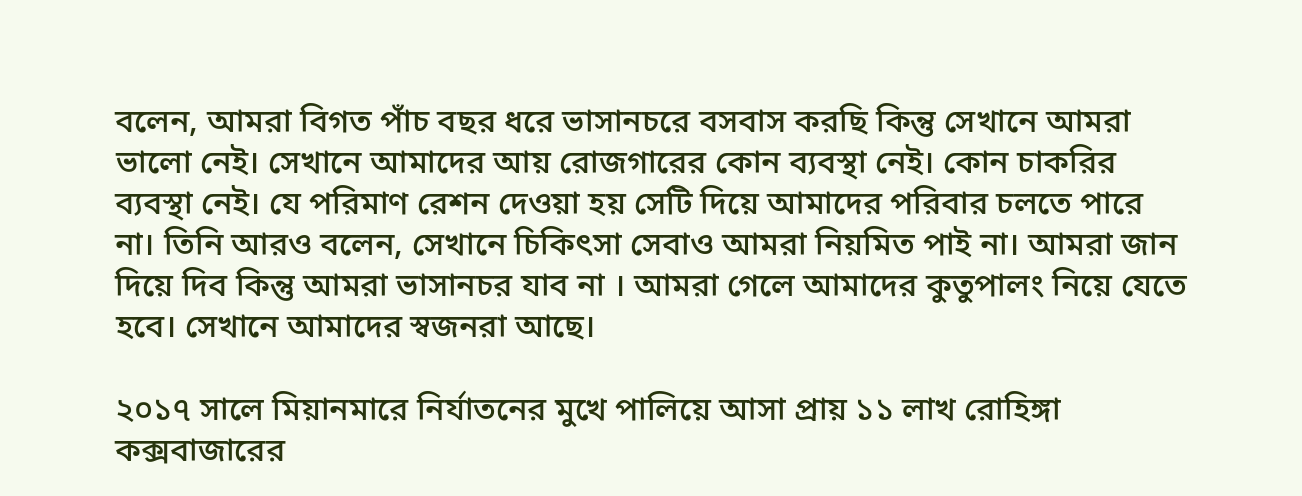বলেন, আমরা বিগত পাঁচ বছর ধরে ভাসানচরে বসবাস করছি কিন্তু সেখানে আমরা ভালো নেই। সেখানে আমাদের আয় রোজগারের কোন ব্যবস্থা নেই। কোন চাকরির ব্যবস্থা নেই। যে পরিমাণ রেশন দেওয়া হয় সেটি দিয়ে আমাদের পরিবার চলতে পারে না। তিনি আরও বলেন, সেখানে চিকিৎসা সেবাও আমরা নিয়মিত পাই না। আমরা জান দিয়ে দিব কিন্তু আমরা ভাসানচর যাব না । আমরা গেলে আমাদের কুতুপালং নিয়ে যেতে হবে। সেখানে আমাদের স্বজনরা আছে।

২০১৭ সালে মিয়ানমারে নির্যাতনের মুখে পালিয়ে আসা প্রায় ১১ লাখ রোহিঙ্গা কক্সবাজারের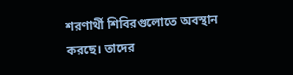শরণার্থী শিবিরগুলোতে অবস্থান করছে। তাদের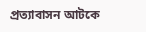প্রত্যাবাসন আটকে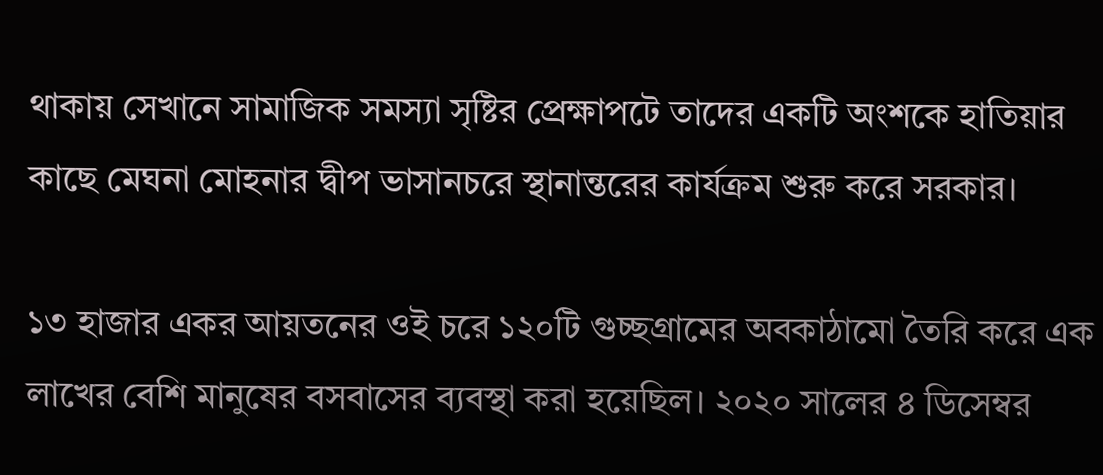থাকায় সেখানে সামাজিক সমস্যা সৃষ্টির প্রেক্ষাপটে তাদের একটি অংশকে হাতিয়ার কাছে মেঘনা মোহনার দ্বীপ ভাসানচরে স্থানান্তরের কার্যক্রম শুরু করে সরকার।

১৩ হাজার একর আয়তনের ওই চরে ১২০টি গুচ্ছগ্রামের অবকাঠামো তৈরি করে এক লাখের বেশি মানুষের বসবাসের ব্যবস্থা করা হয়েছিল। ২০২০ সালের ৪ ডিসেম্বর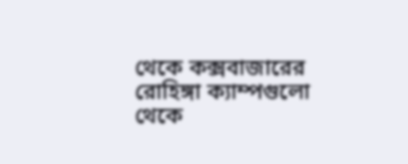থেকে কক্সবাজারের রোহিঙ্গা ক্যাম্পগুলো থেকে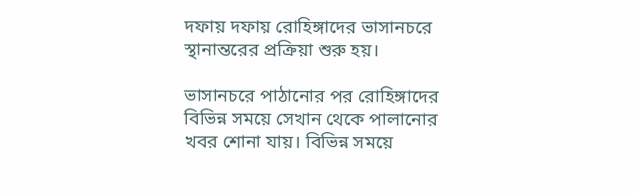দফায় দফায় রোহিঙ্গাদের ভাসানচরে স্থানান্তরের প্রক্রিয়া শুরু হয়।

ভাসানচরে পাঠানোর পর রোহিঙ্গাদের বিভিন্ন সময়ে সেখান থেকে পালানোর খবর শোনা যায়। বিভিন্ন সময়ে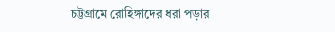চট্টগ্রামে রোহিঙ্গাদের ধরা পড়ার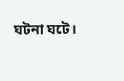ঘটনা ঘটে।